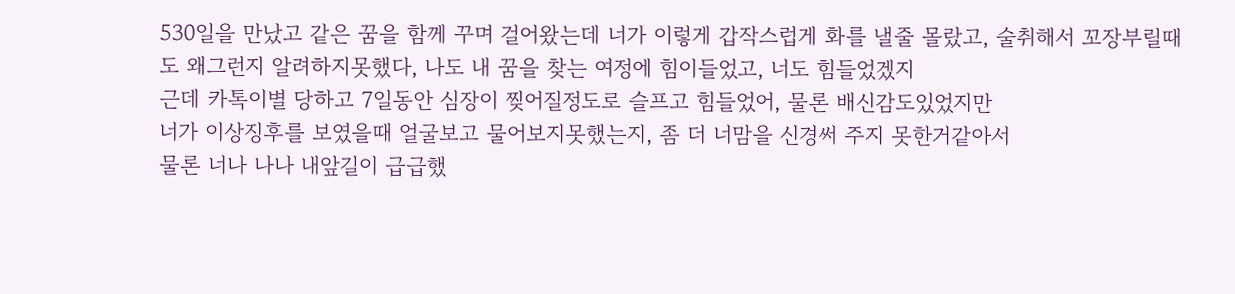530일을 만났고 같은 꿈을 함께 꾸며 걸어왔는데 너가 이렇게 갑작스럽게 화를 낼줄 몰랐고, 술취해서 꼬장부릴때도 왜그런지 알려하지못했다, 나도 내 꿈을 찾는 여정에 힘이들었고, 너도 힘들었겠지
근데 카톡이별 당하고 7일동안 심장이 찢어질정도로 슬프고 힘들었어, 물론 배신감도있었지만
너가 이상징후를 보였을때 얼굴보고 물어보지못했는지, 좀 더 너맘을 신경써 주지 못한거같아서
물론 너나 나나 내앞길이 급급했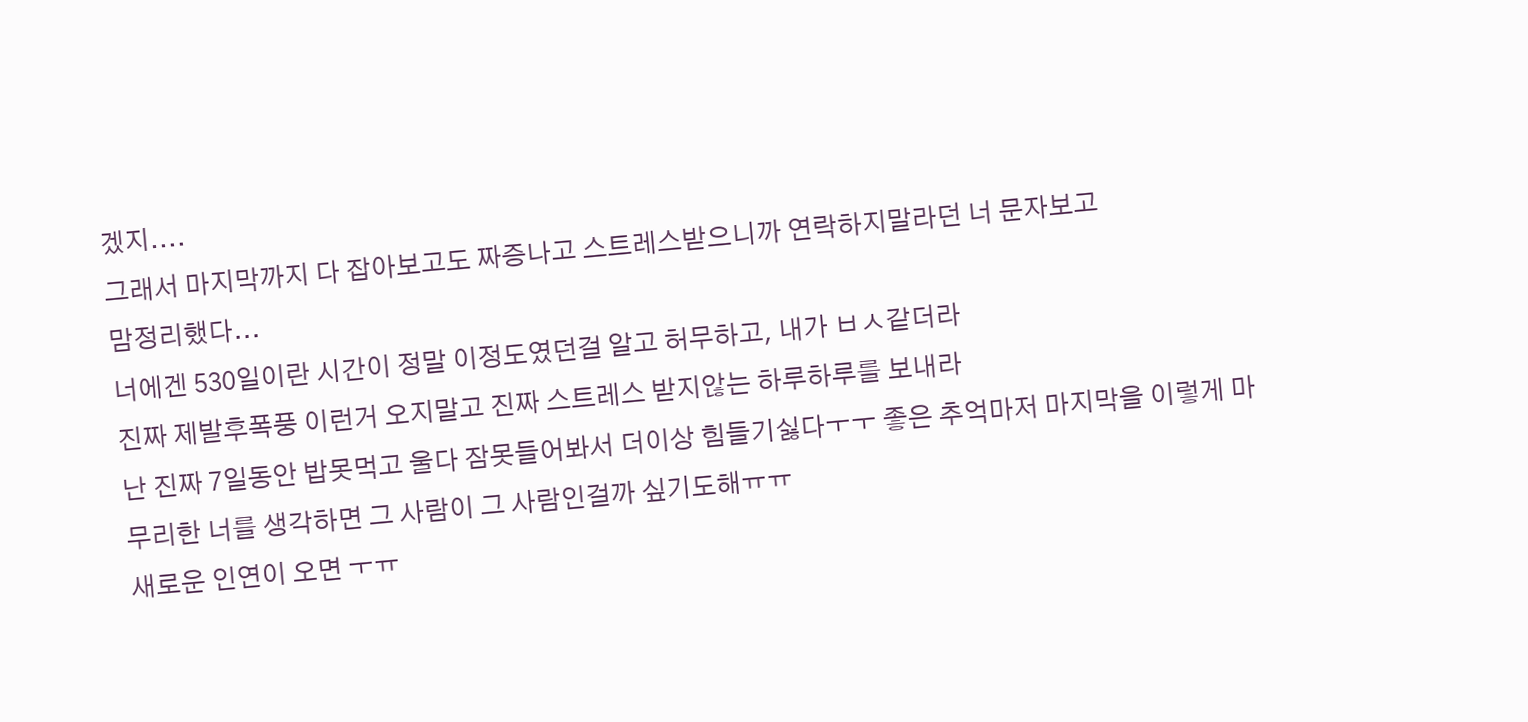겠지....
그래서 마지막까지 다 잡아보고도 짜증나고 스트레스받으니까 연락하지말라던 너 문자보고
맘정리했다...
너에겐 530일이란 시간이 정말 이정도였던걸 알고 허무하고, 내가 ㅂㅅ같더라
진짜 제발후폭풍 이런거 오지말고 진짜 스트레스 받지않는 하루하루를 보내라
난 진짜 7일동안 밥못먹고 울다 잠못들어봐서 더이상 힘들기싫다ㅜㅜ 좋은 추억마저 마지막을 이렇게 마무리한 너를 생각하면 그 사람이 그 사람인걸까 싶기도해ㅠㅠ
새로운 인연이 오면 ㅜㅠ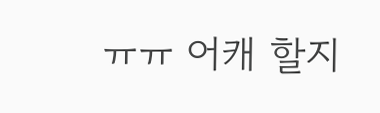ㅠㅠ 어캐 할지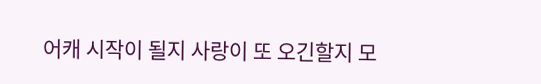어캐 시작이 될지 사랑이 또 오긴할지 모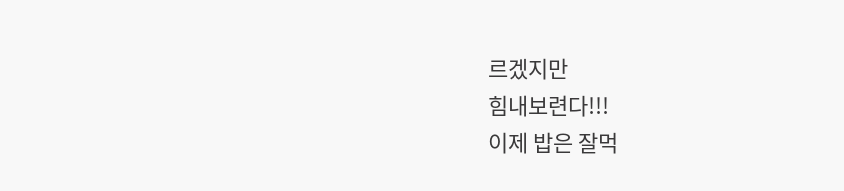르겠지만
힘내보련다!!!
이제 밥은 잘먹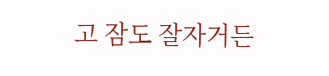고 잠도 잘자거든